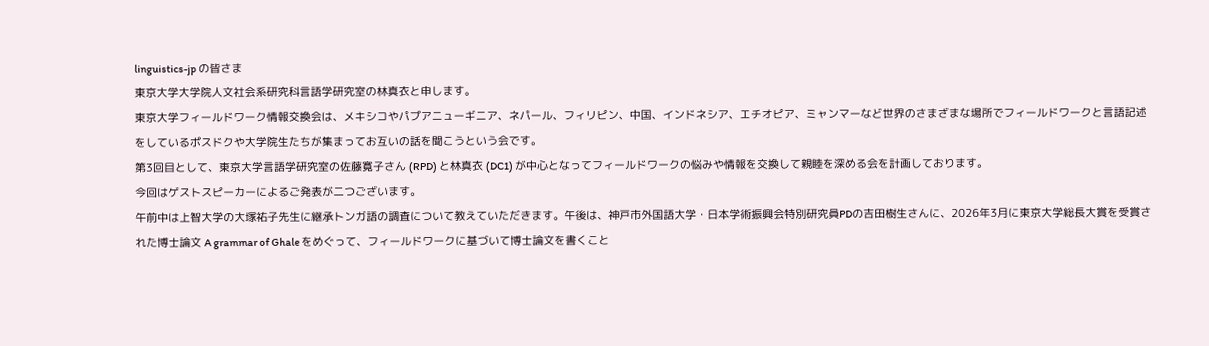linguistics-jp の皆さま
東京大学大学院人文社会系研究科言語学研究室の林真衣と申します。
東京大学フィールドワーク情報交換会は、メキシコやパプアニューギニア、ネパール、フィリピン、中国、インドネシア、エチオピア、ミャンマーなど世界のさまざまな場所でフィールドワークと言語記述をしているポスドクや大学院生たちが集まってお互いの話を聞こうという会です。
第3回目として、東京大学言語学研究室の佐藤寛子さん (RPD) と林真衣 (DC1) が中心となってフィールドワークの悩みや情報を交換して親睦を深める会を計画しております。
今回はゲストスピーカーによるご発表が二つございます。
午前中は上智大学の大塚祐子先生に継承トンガ語の調査について教えていただきます。午後は、神戸市外国語大学・日本学術振興会特別研究員PDの吉田樹生さんに、2026年3月に東京大学総長大賞を受賞された博士論文 A grammar of Ghale をめぐって、フィールドワークに基づいて博士論文を書くこと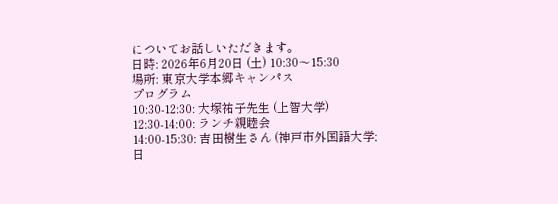についてお話しいただきます。
日時: 2026年6月20日 (土) 10:30〜15:30
場所: 東京大学本郷キャンパス
プログラム
10:30-12:30: 大塚祐子先生 (上智大学)
12:30-14:00: ランチ親睦会
14:00-15:30: 吉田樹生さん (神戸市外国語大学; 日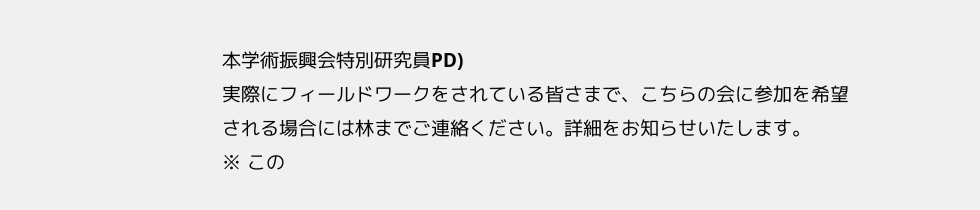本学術振興会特別研究員PD)
実際にフィールドワークをされている皆さまで、こちらの会に参加を希望される場合には林までご連絡ください。詳細をお知らせいたします。
※ この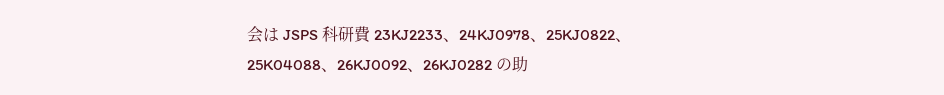会は JSPS 科研費 23KJ2233、24KJ0978、25KJ0822、25K04088、26KJ0092、26KJ0282 の助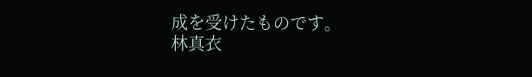成を受けたものです。
林真衣